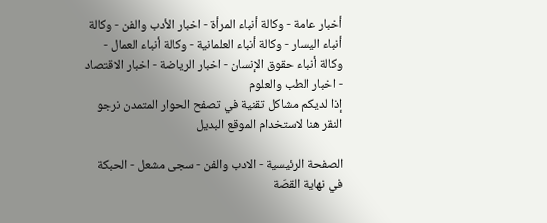أخبار عامة - وكالة أنباء المرأة - اخبار الأدب والفن - وكالة أنباء اليسار - وكالة أنباء العلمانية - وكالة أنباء العمال - وكالة أنباء حقوق الإنسان - اخبار الرياضة - اخبار الاقتصاد - اخبار الطب والعلوم
إذا لديكم مشاكل تقنية في تصفح الحوار المتمدن نرجو النقر هنا لاستخدام الموقع البديل

الصفحة الرئيسية - الادب والفن - سجى مشعل - الحبكة في نهاية القصّة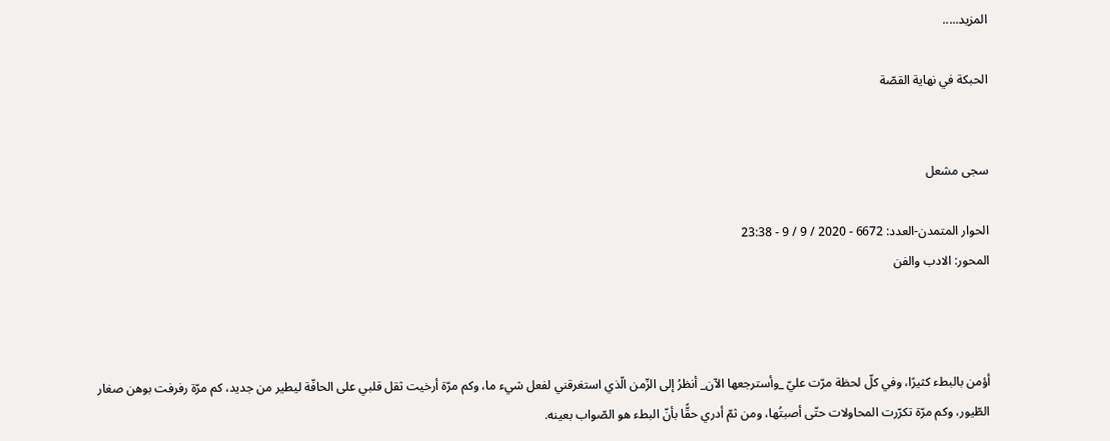المزيد.....

الحبكة في نهاية القصّة


سجى مشعل

الحوار المتمدن-العدد: 6672 - 2020 / 9 / 9 - 23:38
المحور: الادب والفن



أؤمن بالبطء كثيرًا، وفي كلّ لحظة مرّت عليّ _وأسترجعها الآن_ أنظرُ إلى الزّمن الّذي استغرقني لفعل شيء ما، وكم مرّة أرخيت ثقل قلبي على الحافّة ليطير من جديد، كم مرّة رفرفت بوهن صغار الطّيور، وكم مرّة تكرّرت المحاولات حتّى أصبتُها، ومن ثمّ أدري حقًّا بأنّ البطء هو الصّواب بعينه.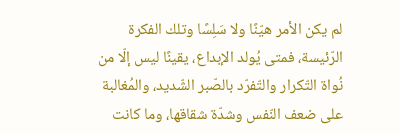لم يكن الأمر هيّنًا ولا سَلِسًا وتلك الفكرة الرّئيسة، فمتى يُولد الإبداع، يقينًا ليس إلّا من نُواة التّكرار والتّفرّد بالصّبر الشّديد، والمُغالبة على ضعف النّفس وشدّة شقاقها، وما كانت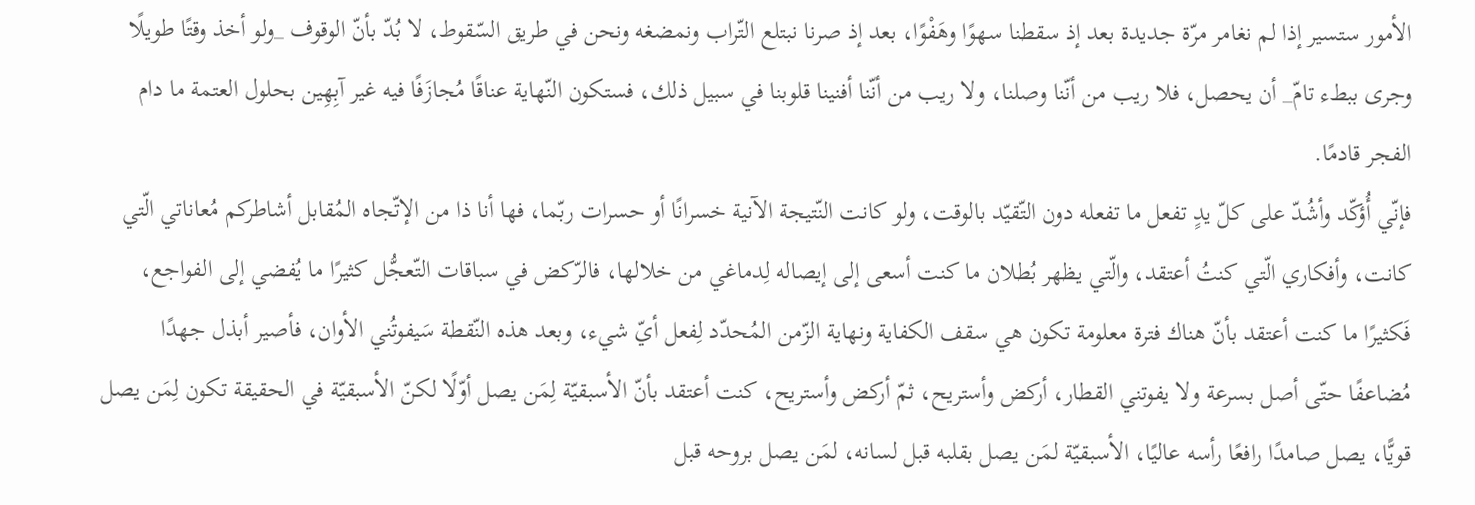الأمور ستسير إذا لم نغامر مرّة جديدة بعد إذ سقطنا سهوًا وهَفْوًا، بعد إذ صرنا نبتلع التّراب ونمضغه ونحن في طريق السّقوط، لا بُدّ بأنّ الوقوف _ولو أخذ وقتًا طويلًا وجرى ببطء تامّ_ أن يحصل، فلا ريب من أنّنا وصلنا، ولا ريب من أنّنا أفنينا قلوبنا في سبيل ذلك، فستكون النّهاية عناقًا مُجازَفًا فيه غير آبِهِين بحلول العتمة ما دام الفجر قادمًا.
فإنّي أُؤكّد وأشُدّ على كلّ يدٍ تفعل ما تفعله دون التّقيّد بالوقت، ولو كانت النّتيجة الآنية خسرانًا أو حسرات ربّما، فها أنا ذا من الإتّجاه المُقابل أشاطركم مُعاناتي الّتي كانت، وأفكاري الّتي كنتُ أعتقد، والّتي يظهر بُطلان ما كنت أسعى إلى إيصاله لِدماغي من خلالها، فالرّكض في سباقات التّعجُّل كثيرًا ما يُفضي إلى الفواجع، فَكثيرًا ما كنت أعتقد بأنّ هناك فترة معلومة تكون هي سقف الكفاية ونهاية الزّمن المُحدّد لِفعل أيّ شيء، وبعد هذه النّقطة سَيفوتُني الأوان، فأصير أبذل جهدًا مُضاعفًا حتّى أصل بسرعة ولا يفوتني القطار، أركض وأستريح، ثمّ أركض وأستريح، كنت أعتقد بأنّ الأسبقيّة لِمَن يصل أوّلًا لكنّ الأسبقيّة في الحقيقة تكون لِمَن يصل قويًّا، يصل صامدًا رافعًا رأسه عاليًا، الأسبقيّة لمَن يصل بقلبه قبل لسانه، لمَن يصل بروحه قبل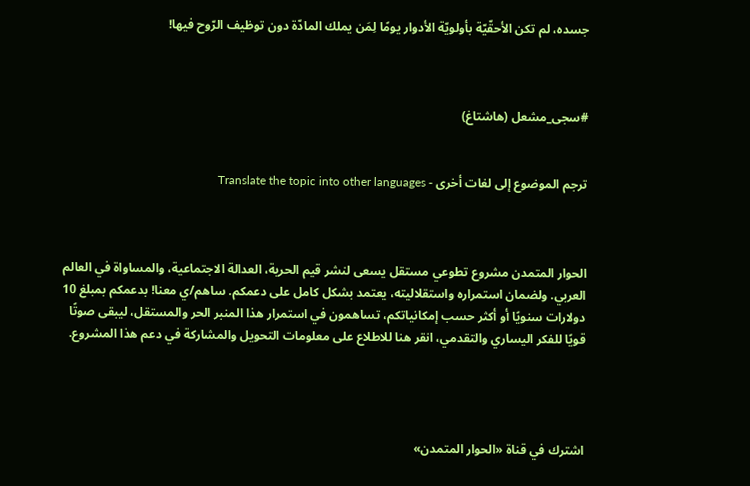جسده، لم تكن الأحقّيّة بأولويّة الأدوار يومًا لِمَن يملك المادّة دون توظيف الرّوح فيها!



#سجى_مشعل (هاشتاغ)


ترجم الموضوع إلى لغات أخرى - Translate the topic into other languages



الحوار المتمدن مشروع تطوعي مستقل يسعى لنشر قيم الحرية، العدالة الاجتماعية، والمساواة في العالم العربي. ولضمان استمراره واستقلاليته، يعتمد بشكل كامل على دعمكم. ساهم/ي معنا! بدعمكم بمبلغ 10 دولارات سنويًا أو أكثر حسب إمكانياتكم، تساهمون في استمرار هذا المنبر الحر والمستقل، ليبقى صوتًا قويًا للفكر اليساري والتقدمي، انقر هنا للاطلاع على معلومات التحويل والمشاركة في دعم هذا المشروع.




اشترك في قناة «الحوار المتمدن»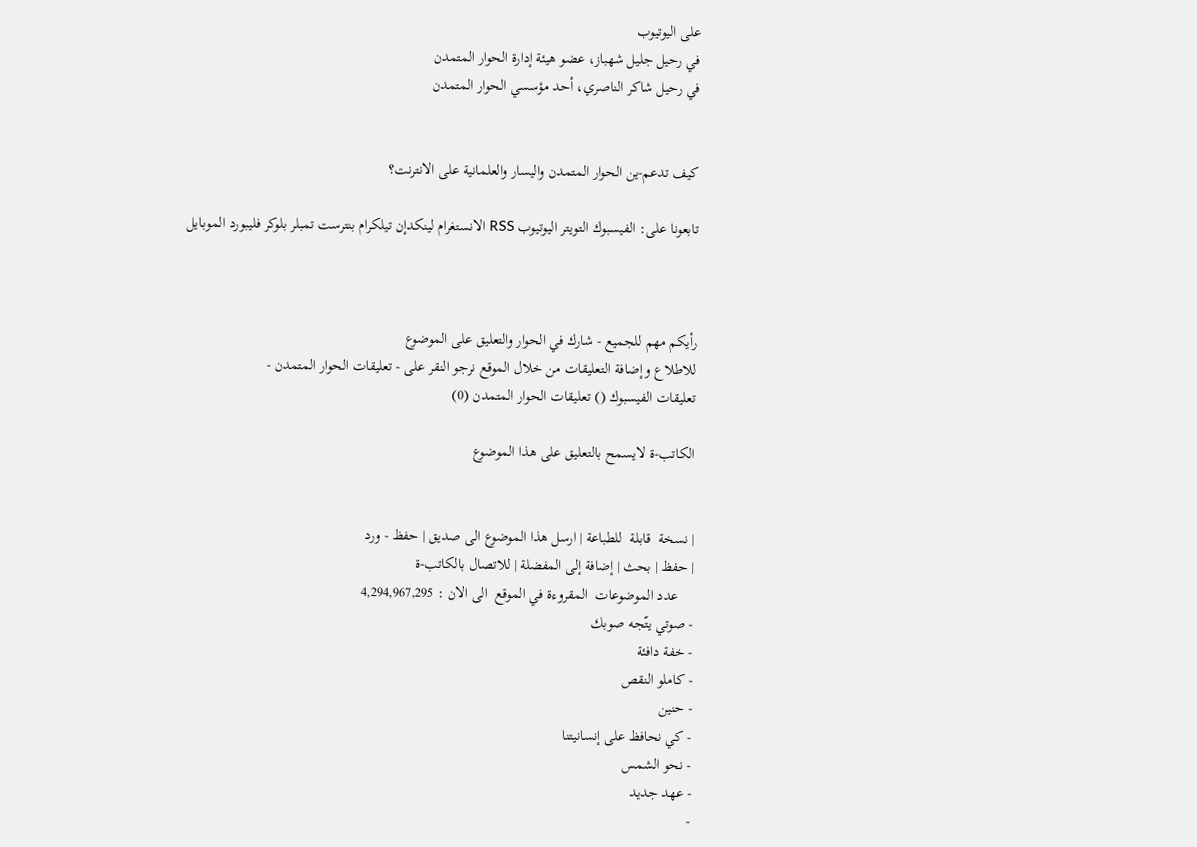على اليوتيوب
في رحيل جليل شهباز، عضو هيئة إدارة الحوار المتمدن
في رحيل شاكر الناصري، أحد مؤسسي الحوار المتمدن


كيف تدعم-ين الحوار المتمدن واليسار والعلمانية على الانترنت؟

تابعونا على: الفيسبوك التويتر اليوتيوب RSS الانستغرام لينكدإن تيلكرام بنترست تمبلر بلوكر فليبورد الموبايل



رأيكم مهم للجميع - شارك في الحوار والتعليق على الموضوع
للاطلاع وإضافة التعليقات من خلال الموقع نرجو النقر على - تعليقات الحوار المتمدن -
تعليقات الفيسبوك () تعليقات الحوار المتمدن (0)

الكاتب-ة لايسمح بالتعليق على هذا الموضوع


| نسخة  قابلة  للطباعة | ارسل هذا الموضوع الى صديق | حفظ - ورد
| حفظ | بحث | إضافة إلى المفضلة | للاتصال بالكاتب-ة
    عدد الموضوعات  المقروءة في الموقع  الى الان : 4,294,967,295
- صوتي يتّجه صوبك
- خفة دافئة
- كاملو النقص
- حنين
- كي نحافظ على إنسانيتنا
- نحو الشمس
- عهد جديد
-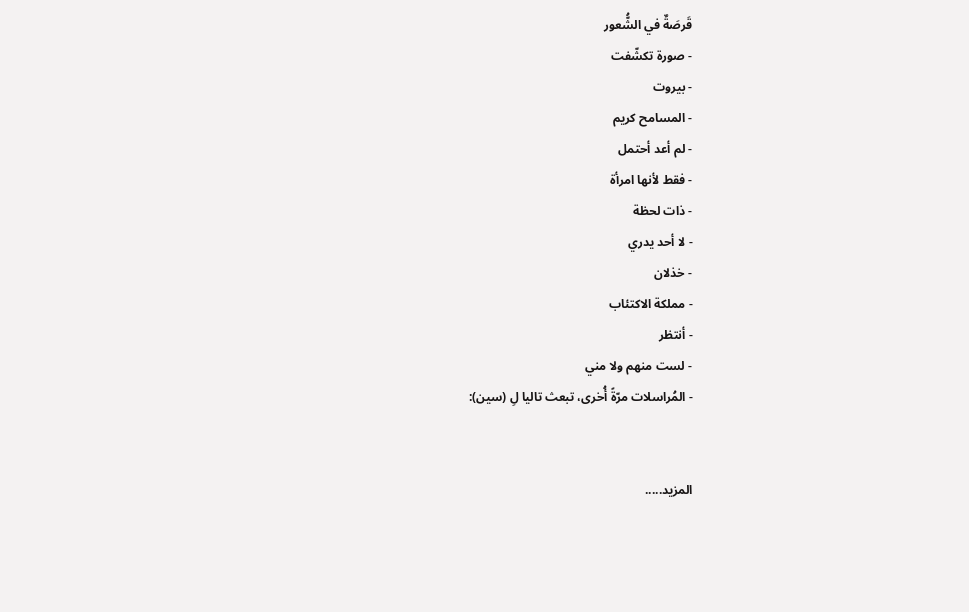قَرصَةٌ في الشُّعور
- صورة تكشّفت
- بيروت
- المسامح كريم
- لم أعد أحتمل
- فقط لأنها امرأة
- ذات لحظة
- لا أحد يدري
- خذلان
- مملكة الاكتئاب
- أنتظر
- لست منهم ولا مني
- المُراسلات مرّةً أُخرى، تبعث تاليا لِ (سين):


المزيد.....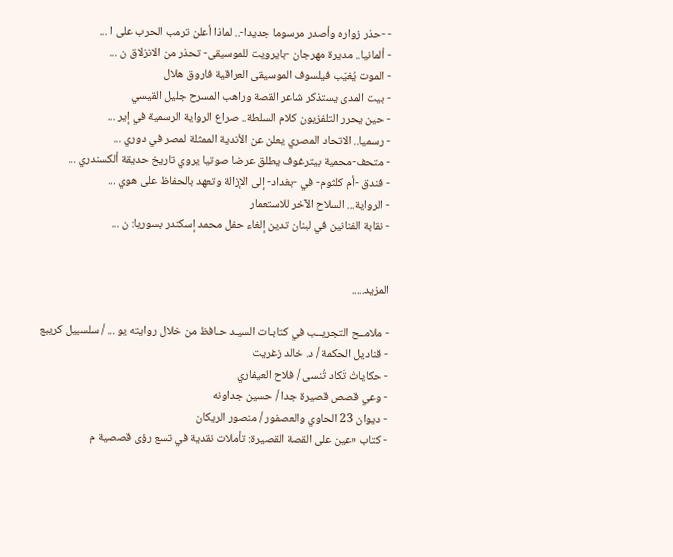- -حذر زواره وأصدر مرسوما جديدا-.. لماذا أعلن ترمب الحرب على ا ...
- ألمانيا.. مديرة مهرجان -بايرويت للموسيقى- تحذر من الانزلاق ن ...
- الموت يُغيّب فيلسوف الموسيقى العراقية فاروق هلال
- بيت المدى يستذكر شاعر القصة وراهب المسرح جليل القيسي
- حين يحرر التلفزيون كلام السلطة.. صراع الرواية الرسمية في إير ...
- رسميا.. الاتحاد المصري يعلن عن الأندية الممثلة لمصر في دوري ...
- متحف-محمية بيترغوف يطلق عرضا صوتيا يروي تاريخ حديقة ألكسندري ...
- فندق -أم كلثوم- في -بغداد- إلى الإزالة وتعهد بالحفاظ على هوي ...
- الرواية... السلاح الآخر للاستعمار
- نقابة الفنانين في لبنان تدين إلغاء حفل محمد إسكندر بسوريا: ن ...


المزيد.....

- ملامــح التجريــب في كتابـات السيـد حـافظ من خلال روايته يو ... / سلسبيل كريبع
- قناديل الحكمة / د. خالد زغريت
- حكاياتْ تَكاد تُنسى / فلاح العيفاري
- وعي قصص قصيرة جدا / حسين جداونه
- ديوان 23 الحاوي والعصفور / منصور الريكان
- كتاب «عين على القصة القصيرة: تأملات نقدية في تسع رؤى قصصية م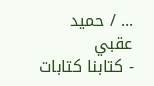... / حميد عقبي
- كتابنا كتابات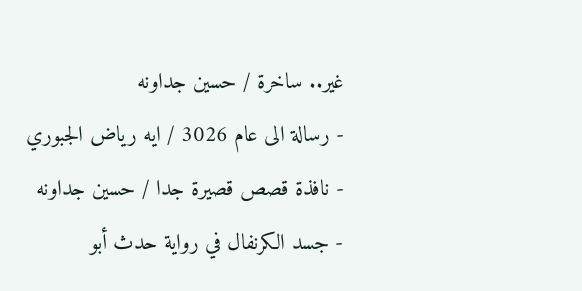غير.. ساخرة / حسين جداونه
- رسالة الى عام 3026 / ايه رياض الجبوري
- نافذة قصص قصيرة جدا / حسين جداونه
- جسد الكرنفال في رواية حدث أبو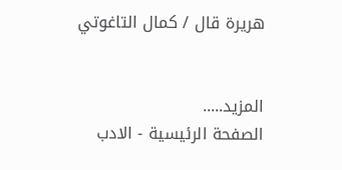هريرة قال / كمال التاغوتي


المزيد.....
الصفحة الرئيسية - الادب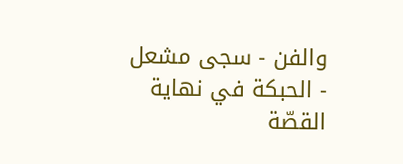والفن - سجى مشعل - الحبكة في نهاية القصّة